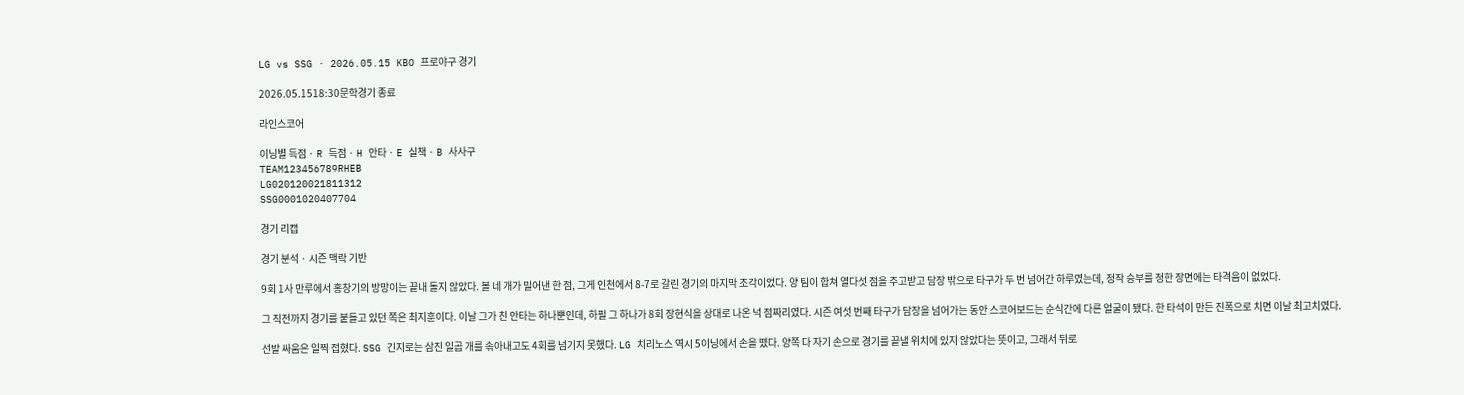LG vs SSG · 2026.05.15 KBO 프로야구 경기

2026.05.1518:30문학경기 종료

라인스코어

이닝별 득점 · R 득점 · H 안타 · E 실책 · B 사사구
TEAM123456789RHEB
LG020120021811312
SSG0001020407704

경기 리캡

경기 분석 · 시즌 맥락 기반

9회 1사 만루에서 홍창기의 방망이는 끝내 돌지 않았다. 볼 네 개가 밀어낸 한 점, 그게 인천에서 8-7로 갈린 경기의 마지막 조각이었다. 양 팀이 합쳐 열다섯 점을 주고받고 담장 밖으로 타구가 두 번 넘어간 하루였는데, 정작 승부를 정한 장면에는 타격음이 없었다.

그 직전까지 경기를 붙들고 있던 쪽은 최지훈이다. 이날 그가 친 안타는 하나뿐인데, 하필 그 하나가 8회 장현식을 상대로 나온 넉 점짜리였다. 시즌 여섯 번째 타구가 담장을 넘어가는 동안 스코어보드는 순식간에 다른 얼굴이 됐다. 한 타석이 만든 진폭으로 치면 이날 최고치였다.

선발 싸움은 일찍 접혔다. SSG 긴지로는 삼진 일곱 개를 솎아내고도 4회를 넘기지 못했다. LG 치리노스 역시 5이닝에서 손을 뗐다. 양쪽 다 자기 손으로 경기를 끝낼 위치에 있지 않았다는 뜻이고, 그래서 뒤로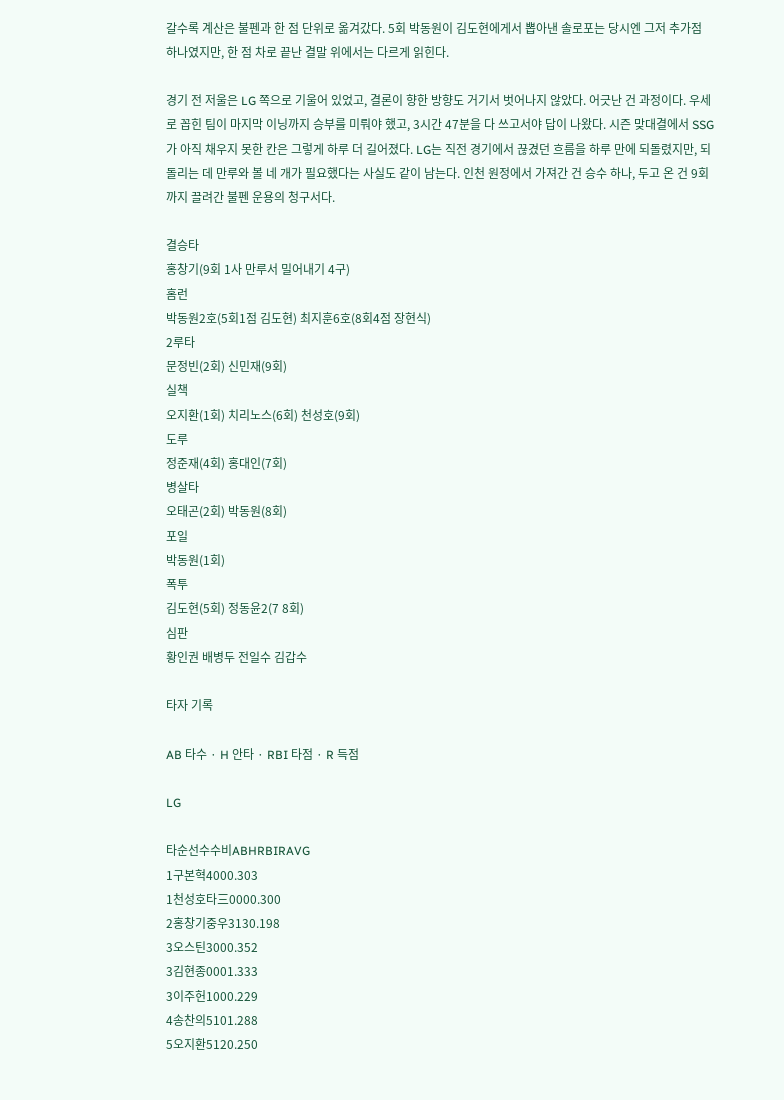갈수록 계산은 불펜과 한 점 단위로 옮겨갔다. 5회 박동원이 김도현에게서 뽑아낸 솔로포는 당시엔 그저 추가점 하나였지만, 한 점 차로 끝난 결말 위에서는 다르게 읽힌다.

경기 전 저울은 LG 쪽으로 기울어 있었고, 결론이 향한 방향도 거기서 벗어나지 않았다. 어긋난 건 과정이다. 우세로 꼽힌 팀이 마지막 이닝까지 승부를 미뤄야 했고, 3시간 47분을 다 쓰고서야 답이 나왔다. 시즌 맞대결에서 SSG가 아직 채우지 못한 칸은 그렇게 하루 더 길어졌다. LG는 직전 경기에서 끊겼던 흐름을 하루 만에 되돌렸지만, 되돌리는 데 만루와 볼 네 개가 필요했다는 사실도 같이 남는다. 인천 원정에서 가져간 건 승수 하나, 두고 온 건 9회까지 끌려간 불펜 운용의 청구서다.

결승타
홍창기(9회 1사 만루서 밀어내기 4구)
홈런
박동원2호(5회1점 김도현) 최지훈6호(8회4점 장현식)
2루타
문정빈(2회) 신민재(9회)
실책
오지환(1회) 치리노스(6회) 천성호(9회)
도루
정준재(4회) 홍대인(7회)
병살타
오태곤(2회) 박동원(8회)
포일
박동원(1회)
폭투
김도현(5회) 정동윤2(7 8회)
심판
황인권 배병두 전일수 김갑수

타자 기록

AB 타수 · H 안타 · RBI 타점 · R 득점

LG

타순선수수비ABHRBIRAVG
1구본혁4000.303
1천성호타三0000.300
2홍창기중우3130.198
3오스틴3000.352
3김현종0001.333
3이주헌1000.229
4송찬의5101.288
5오지환5120.250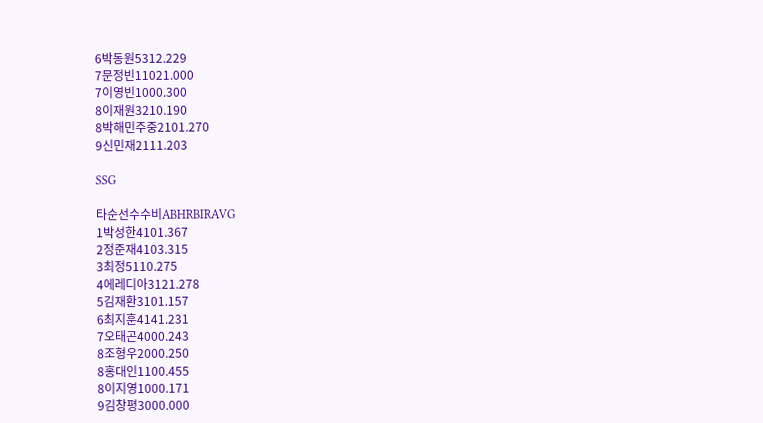6박동원5312.229
7문정빈11021.000
7이영빈1000.300
8이재원3210.190
8박해민주중2101.270
9신민재2111.203

SSG

타순선수수비ABHRBIRAVG
1박성한4101.367
2정준재4103.315
3최정5110.275
4에레디아3121.278
5김재환3101.157
6최지훈4141.231
7오태곤4000.243
8조형우2000.250
8홍대인1100.455
8이지영1000.171
9김창평3000.000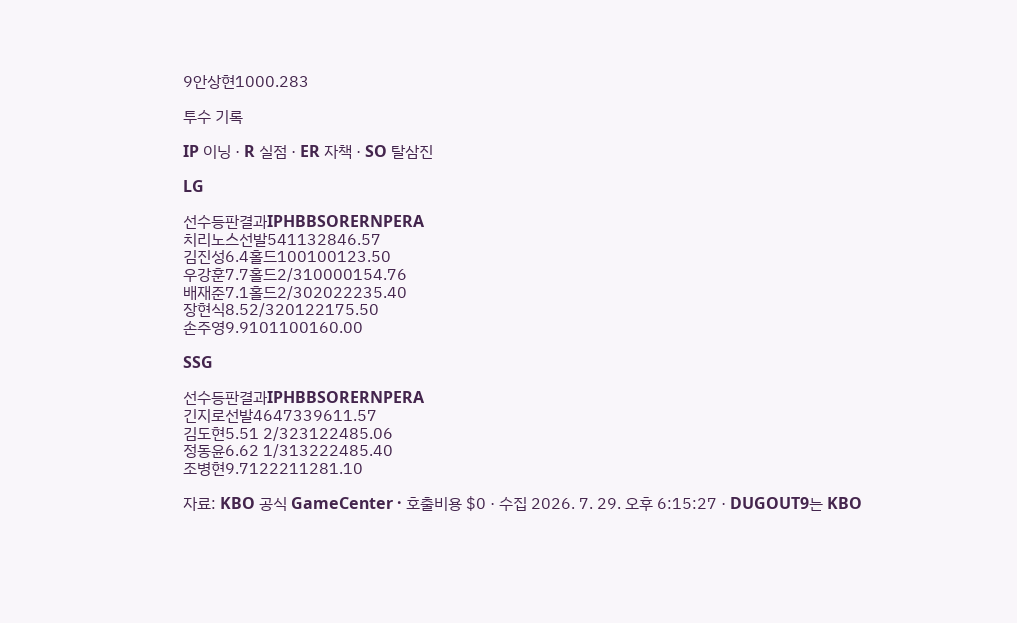9안상현1000.283

투수 기록

IP 이닝 · R 실점 · ER 자책 · SO 탈삼진

LG

선수등판결과IPHBBSORERNPERA
치리노스선발541132846.57
김진성6.4홀드100100123.50
우강훈7.7홀드2/310000154.76
배재준7.1홀드2/302022235.40
장현식8.52/320122175.50
손주영9.9101100160.00

SSG

선수등판결과IPHBBSORERNPERA
긴지로선발4647339611.57
김도현5.51 2/323122485.06
정동윤6.62 1/313222485.40
조병현9.7122211281.10

자료: KBO 공식 GameCenter · 호출비용 $0 · 수집 2026. 7. 29. 오후 6:15:27 · DUGOUT9는 KBO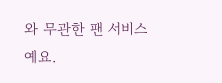와 무관한 팬 서비스예요.